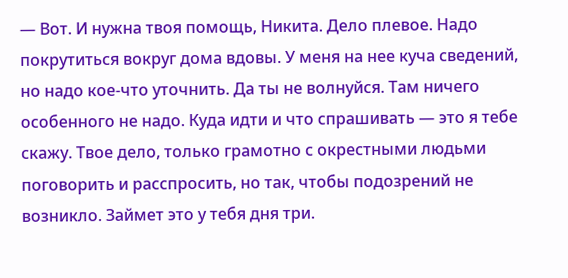— Вот. И нужна твоя помощь, Никита. Дело плевое. Надо покрутиться вокруг дома вдовы. У меня на нее куча сведений, но надо кое-что уточнить. Да ты не волнуйся. Там ничего особенного не надо. Куда идти и что спрашивать — это я тебе скажу. Твое дело, только грамотно с окрестными людьми поговорить и расспросить, но так, чтобы подозрений не возникло. Займет это у тебя дня три.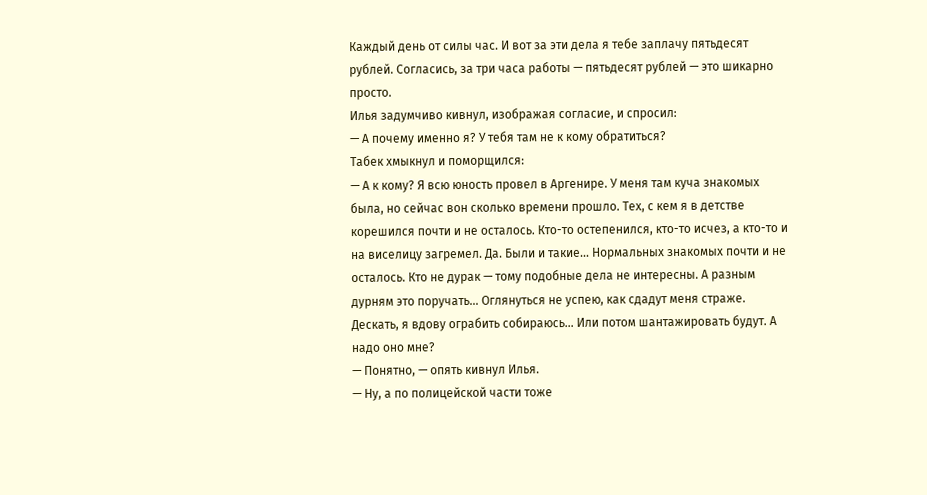Каждый день от силы час. И вот за эти дела я тебе заплачу пятьдесят рублей. Согласись, за три часа работы — пятьдесят рублей — это шикарно просто.
Илья задумчиво кивнул, изображая согласие, и спросил:
— А почему именно я? У тебя там не к кому обратиться?
Табек хмыкнул и поморщился:
— А к кому? Я всю юность провел в Аргенире. У меня там куча знакомых была, но сейчас вон сколько времени прошло. Тех, с кем я в детстве корешился почти и не осталось. Кто-то остепенился, кто-то исчез, а кто-то и на виселицу загремел. Да. Были и такие… Нормальных знакомых почти и не осталось. Кто не дурак — тому подобные дела не интересны. А разным дурням это поручать… Оглянуться не успею, как сдадут меня страже. Дескать, я вдову ограбить собираюсь… Или потом шантажировать будут. А надо оно мне?
— Понятно, — опять кивнул Илья.
— Ну, а по полицейской части тоже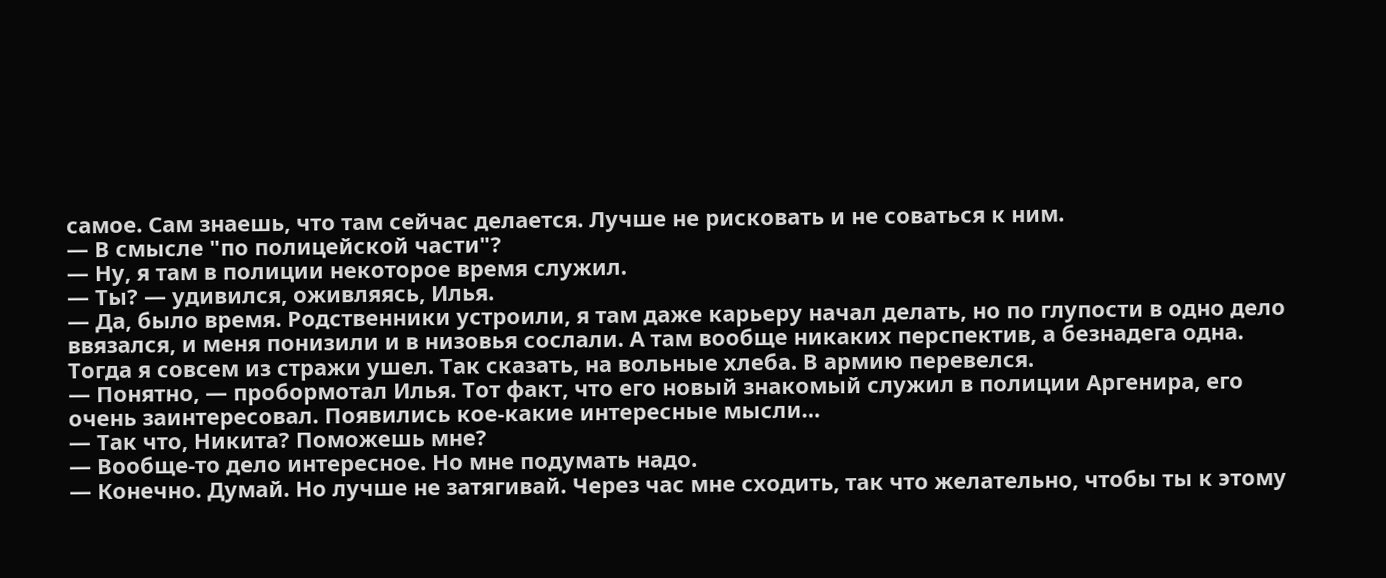самое. Сам знаешь, что там сейчас делается. Лучше не рисковать и не соваться к ним.
— В смысле "по полицейской части"?
— Ну, я там в полиции некоторое время служил.
— Ты? — удивился, оживляясь, Илья.
— Да, было время. Родственники устроили, я там даже карьеру начал делать, но по глупости в одно дело ввязался, и меня понизили и в низовья сослали. А там вообще никаких перспектив, а безнадега одна. Тогда я совсем из стражи ушел. Так сказать, на вольные хлеба. В армию перевелся.
— Понятно, — пробормотал Илья. Тот факт, что его новый знакомый служил в полиции Аргенира, его очень заинтересовал. Появились кое-какие интересные мысли…
— Так что, Никита? Поможешь мне?
— Вообще-то дело интересное. Но мне подумать надо.
— Конечно. Думай. Но лучше не затягивай. Через час мне сходить, так что желательно, чтобы ты к этому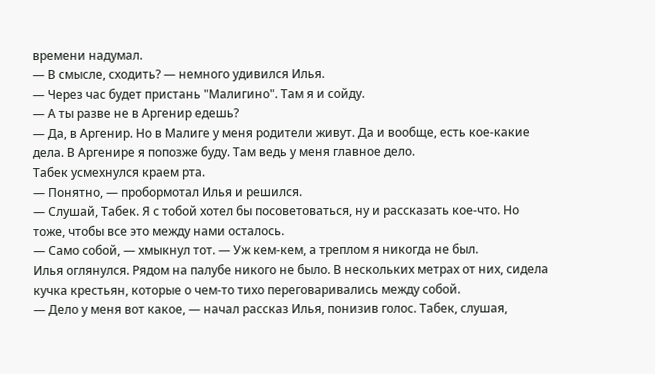времени надумал.
— В смысле, сходить? — немного удивился Илья.
— Через час будет пристань "Малигино". Там я и сойду.
— А ты разве не в Аргенир едешь?
— Да, в Аргенир. Но в Малиге у меня родители живут. Да и вообще, есть кое-какие дела. В Аргенире я попозже буду. Там ведь у меня главное дело.
Табек усмехнулся краем рта.
— Понятно, — пробормотал Илья и решился.
— Слушай, Табек. Я с тобой хотел бы посоветоваться, ну и рассказать кое-что. Но тоже, чтобы все это между нами осталось.
— Само собой, — хмыкнул тот. — Уж кем-кем, а треплом я никогда не был.
Илья оглянулся. Рядом на палубе никого не было. В нескольких метрах от них, сидела кучка крестьян, которые о чем-то тихо переговаривались между собой.
— Дело у меня вот какое, — начал рассказ Илья, понизив голос. Табек, слушая,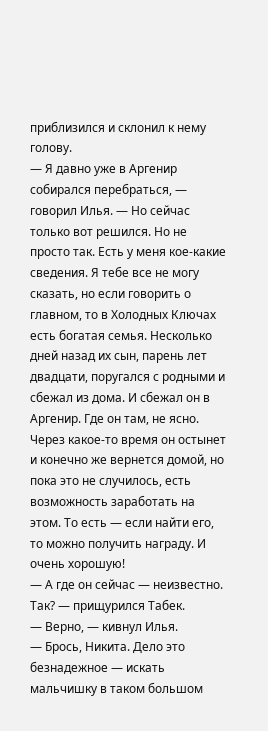приблизился и склонил к нему голову.
— Я давно уже в Аргенир собирался перебраться, — говорил Илья. — Но сейчас только вот решился. Но не просто так. Есть у меня кое-какие сведения. Я тебе все не могу сказать, но если говорить о главном, то в Холодных Ключах есть богатая семья. Несколько дней назад их сын, парень лет двадцати, поругался с родными и сбежал из дома. И сбежал он в Аргенир. Где он там, не ясно. Через какое-то время он остынет и конечно же вернется домой, но пока это не случилось, есть возможность заработать на этом. То есть — если найти его, то можно получить награду. И очень хорошую!
— А где он сейчас — неизвестно. Так? — прищурился Табек.
— Верно, — кивнул Илья.
— Брось, Никита. Дело это безнадежное — искать мальчишку в таком большом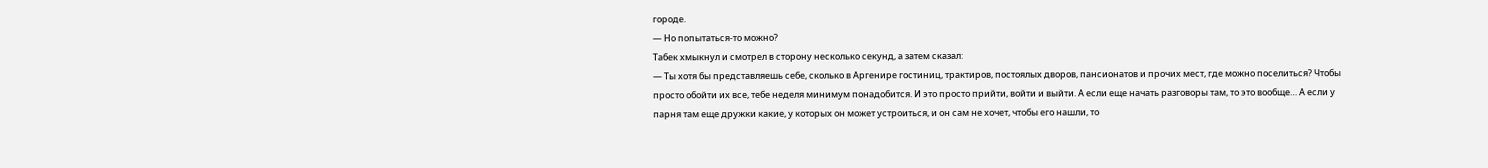городе.
— Но попытаться-то можно?
Табек хмыкнул и смотрел в сторону несколько секунд, а затем сказал:
— Ты хотя бы представляешь себе, сколько в Аргенире гостиниц, трактиров, постоялых дворов, пансионатов и прочих мест, где можно поселиться? Чтобы просто обойти их все, тебе неделя минимум понадобится. И это просто прийти, войти и выйти. А если еще начать разговоры там, то это вообще… А если у парня там еще дружки какие, у которых он может устроиться, и он сам не хочет, чтобы его нашли, то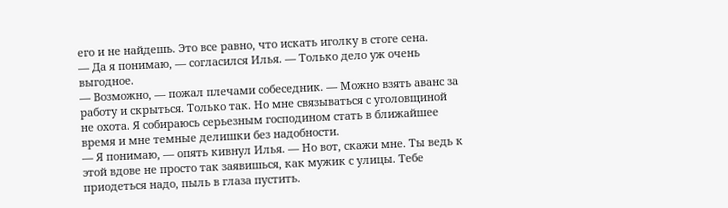его и не найдешь. Это все равно, что искать иголку в стоге сена.
— Да я понимаю, — согласился Илья. — Только дело уж очень выгодное.
— Возможно, — пожал плечами собеседник. — Можно взять аванс за работу и скрыться. Только так. Но мне связываться с уголовщиной не охота. Я собираюсь серьезным господином стать в ближайшее время и мне темные делишки без надобности.
— Я понимаю, — опять кивнул Илья. — Но вот, скажи мне. Ты ведь к этой вдове не просто так заявишься, как мужик с улицы. Тебе приодеться надо, пыль в глаза пустить.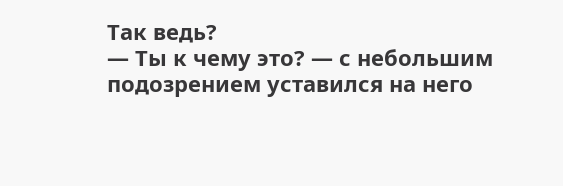Так ведь?
— Ты к чему это? — с небольшим подозрением уставился на него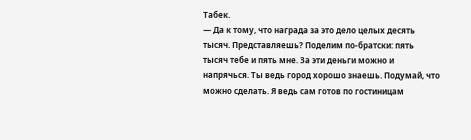Табек.
— Да к тому, что награда за это дело целых десять тысяч. Представляешь? Поделим по-братски: пять тысяч тебе и пять мне. За эти деньги можно и напрячься. Ты ведь город хорошо знаешь. Подумай, что можно сделать. Я ведь сам готов по гостиницам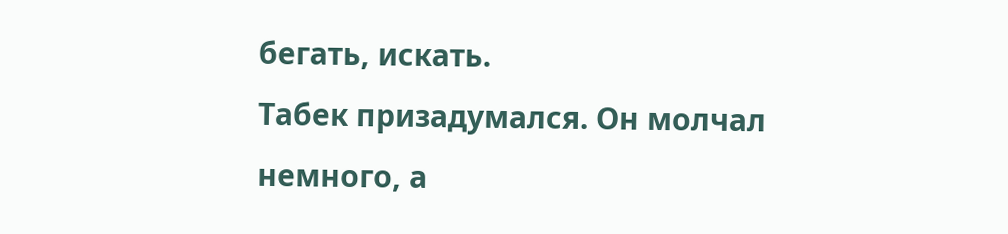бегать, искать.
Табек призадумался. Он молчал немного, а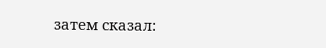затем сказал: